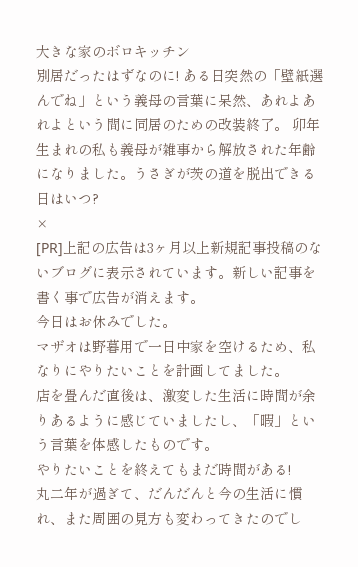大きな家のボロキッチン
別居だったはずなのに! ある日突然の「壁紙選んでね」という義母の言葉に呆然、あれよあれよという間に同居のための改装終了。 卯年生まれの私も義母が雑事から解放された年齢になりました。うさぎが茨の道を脱出できる日はいつ?
×
[PR]上記の広告は3ヶ月以上新規記事投稿のないブログに表示されています。新しい記事を書く事で広告が消えます。
今日はお休みでした。
マザオは野暮用で一日中家を空けるため、私なりにやりたいことを計画してました。
店を畳んだ直後は、激変した生活に時間が余りあるように感じていましたし、「暇」という言葉を体感したものです。
やりたいことを終えてもまだ時間がある!
丸二年が過ぎて、だんだんと今の生活に慣れ、また周囲の見方も変わってきたのでし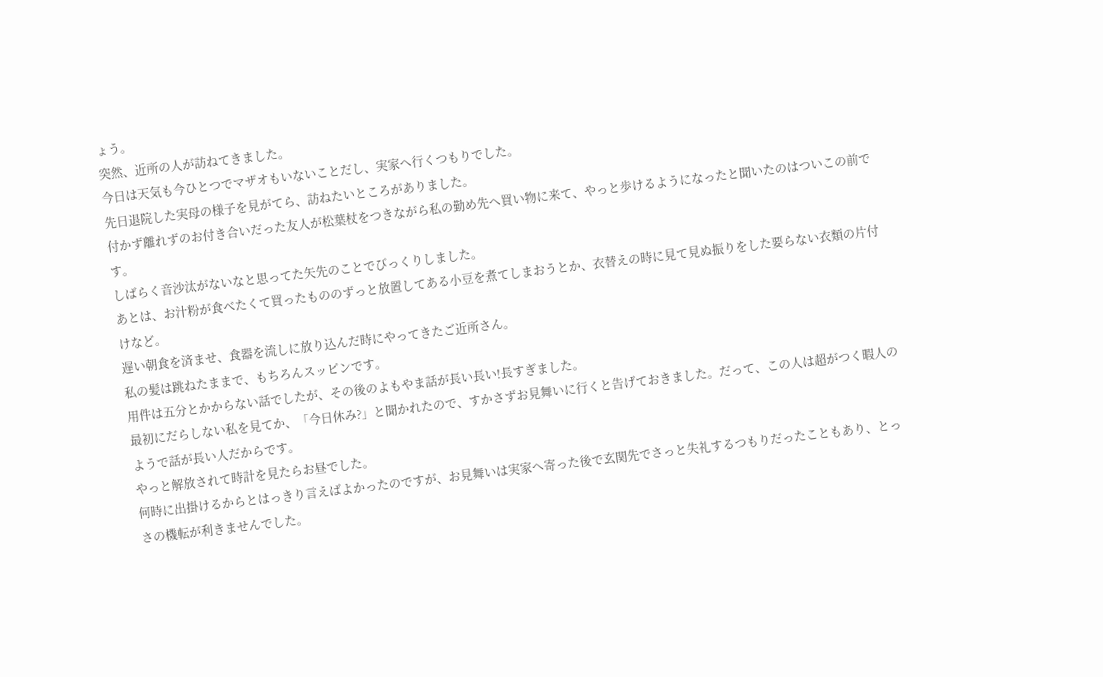ょう。
突然、近所の人が訪ねてきました。
今日は天気も今ひとつでマザオもいないことだし、実家へ行くつもりでした。
先日退院した実母の様子を見がてら、訪ねたいところがありました。
付かず離れずのお付き合いだった友人が松葉杖をつきながら私の勤め先へ買い物に来て、やっと歩けるようになったと聞いたのはついこの前です。
しばらく音沙汰がないなと思ってた矢先のことでびっくりしました。
あとは、お汁粉が食べたくて買ったもののずっと放置してある小豆を煮てしまおうとか、衣替えの時に見て見ぬ振りをした要らない衣類の片付けなど。
遅い朝食を済ませ、食器を流しに放り込んだ時にやってきたご近所さん。
私の髪は跳ねたままで、もちろんスッピンです。
用件は五分とかからない話でしたが、その後のよもやま話が長い長い!長すぎました。
最初にだらしない私を見てか、「今日休み?」と聞かれたので、すかさずお見舞いに行くと告げておきました。だって、この人は超がつく暇人のようで話が長い人だからです。
やっと解放されて時計を見たらお昼でした。
何時に出掛けるからとはっきり言えばよかったのですが、お見舞いは実家へ寄った後で玄関先でさっと失礼するつもりだったこともあり、とっさの機転が利きませんでした。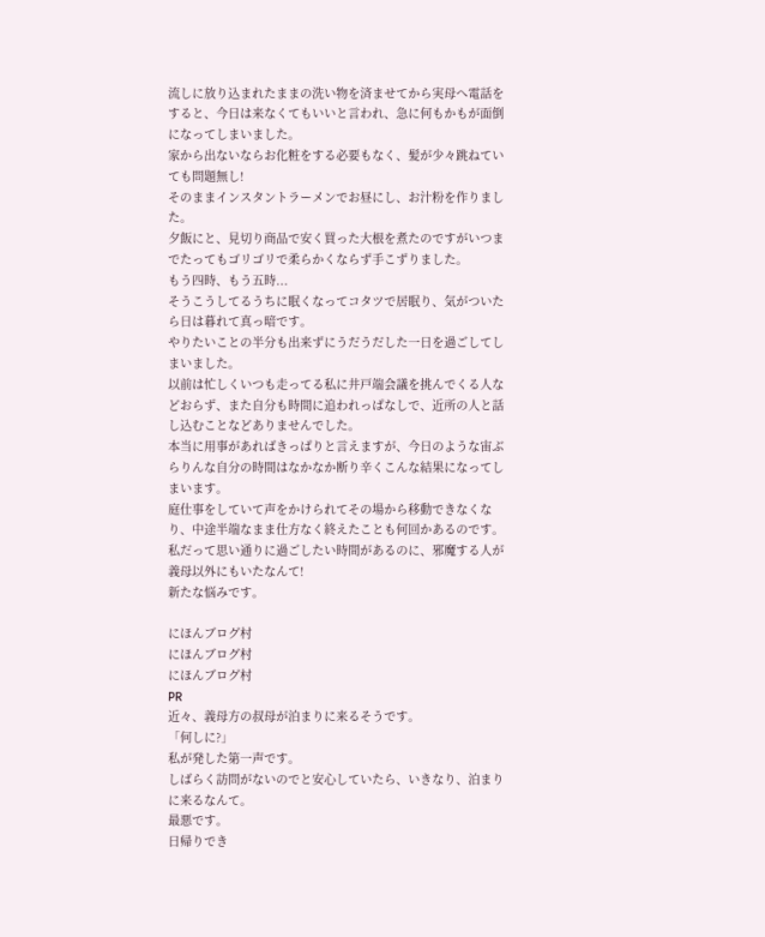流しに放り込まれたままの洗い物を済ませてから実母へ電話をすると、今日は来なくてもいいと言われ、急に何もかもが面倒になってしまいました。
家から出ないならお化粧をする必要もなく、髪が少々跳ねていても問題無し!
そのままインスタントラーメンでお昼にし、お汁粉を作りました。
夕飯にと、見切り商品で安く買った大根を煮たのですがいつまでたってもゴリゴリで柔らかくならず手こずりました。
もう四時、もう五時...
そうこうしてるうちに眠くなってコタツで居眠り、気がついたら日は暮れて真っ暗です。
やりたいことの半分も出来ずにうだうだした一日を過ごしてしまいました。
以前は忙しくいつも走ってる私に井戸端会議を挑んでくる人などおらず、また自分も時間に追われっぱなしで、近所の人と話し込むことなどありませんでした。
本当に用事があればきっぱりと言えますが、今日のような宙ぶらりんな自分の時間はなかなか断り辛くこんな結果になってしまいます。
庭仕事をしていて声をかけられてその場から移動できなくなり、中途半端なまま仕方なく終えたことも何回かあるのです。
私だって思い通りに過ごしたい時間があるのに、邪魔する人が義母以外にもいたなんて!
新たな悩みです。

にほんブログ村
にほんブログ村
にほんブログ村
PR
近々、義母方の叔母が泊まりに来るそうです。
「何しに?」
私が発した第一声です。
しばらく訪問がないのでと安心していたら、いきなり、泊まりに来るなんて。
最悪です。
日帰りでき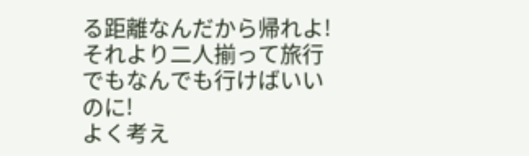る距離なんだから帰れよ!
それより二人揃って旅行でもなんでも行けばいいのに!
よく考え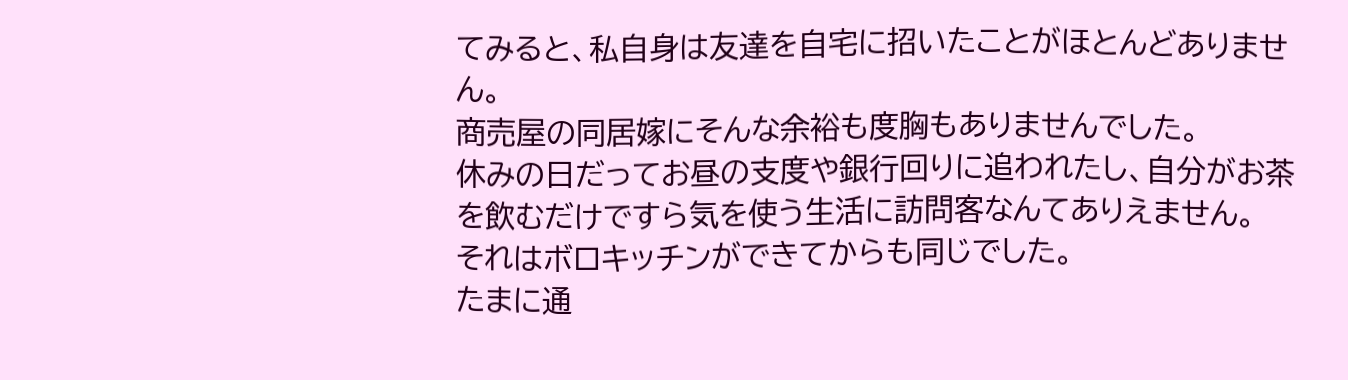てみると、私自身は友達を自宅に招いたことがほとんどありません。
商売屋の同居嫁にそんな余裕も度胸もありませんでした。
休みの日だってお昼の支度や銀行回りに追われたし、自分がお茶を飲むだけですら気を使う生活に訪問客なんてありえません。
それはボロキッチンができてからも同じでした。
たまに通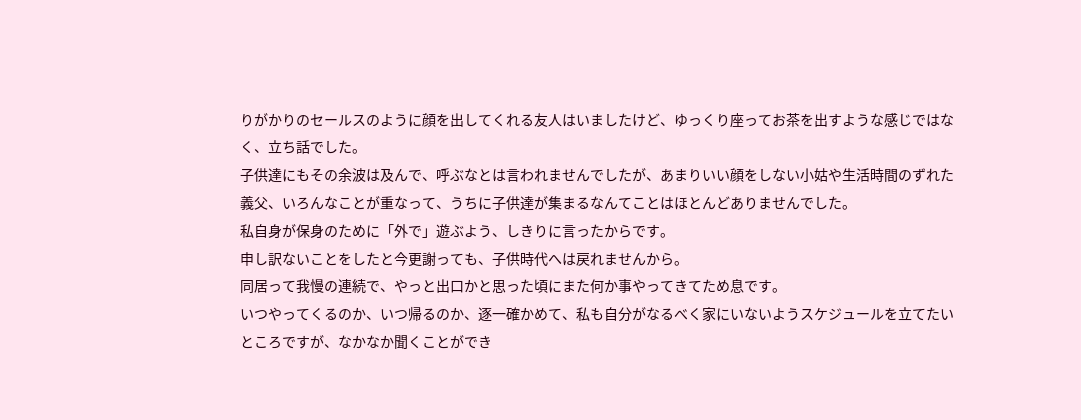りがかりのセールスのように顔を出してくれる友人はいましたけど、ゆっくり座ってお茶を出すような感じではなく、立ち話でした。
子供達にもその余波は及んで、呼ぶなとは言われませんでしたが、あまりいい顔をしない小姑や生活時間のずれた義父、いろんなことが重なって、うちに子供達が集まるなんてことはほとんどありませんでした。
私自身が保身のために「外で」遊ぶよう、しきりに言ったからです。
申し訳ないことをしたと今更謝っても、子供時代へは戻れませんから。
同居って我慢の連続で、やっと出口かと思った頃にまた何か事やってきてため息です。
いつやってくるのか、いつ帰るのか、逐一確かめて、私も自分がなるべく家にいないようスケジュールを立てたいところですが、なかなか聞くことができ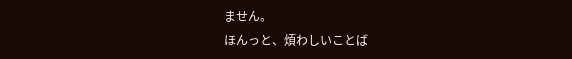ません。
ほんっと、煩わしいことば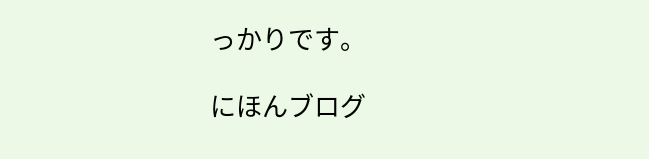っかりです。

にほんブログ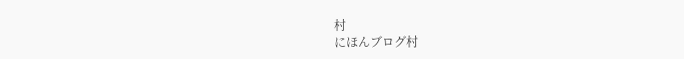村
にほんブログ村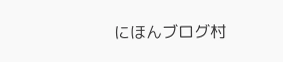にほんブログ村